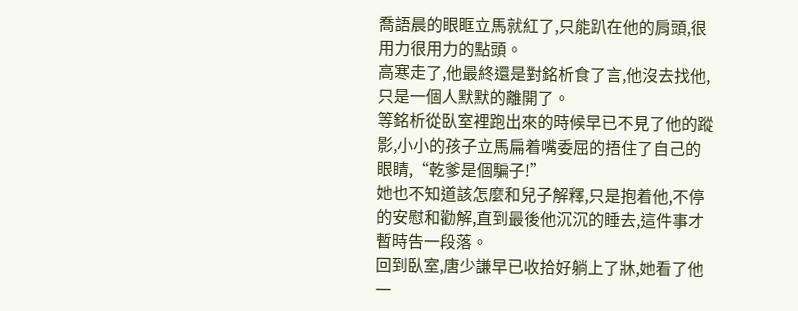喬語晨的眼眶立馬就紅了,只能趴在他的肩頭,很用力很用力的點頭。
高寒走了,他最終還是對銘析食了言,他沒去找他,只是一個人默默的離開了。
等銘析從臥室裡跑出來的時候早已不見了他的蹤影,小小的孩子立馬扁着嘴委屈的捂住了自己的眼睛,“乾爹是個騙子!”
她也不知道該怎麼和兒子解釋,只是抱着他,不停的安慰和勸解,直到最後他沉沉的睡去,這件事才暫時告一段落。
回到臥室,唐少謙早已收拾好躺上了牀,她看了他一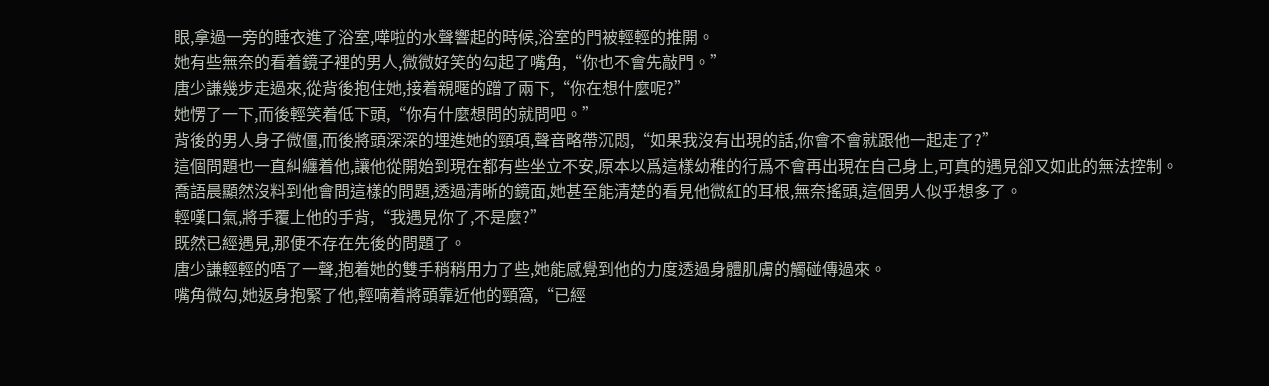眼,拿過一旁的睡衣進了浴室,嘩啦的水聲響起的時候,浴室的門被輕輕的推開。
她有些無奈的看着鏡子裡的男人,微微好笑的勾起了嘴角,“你也不會先敲門。”
唐少謙幾步走過來,從背後抱住她,接着親暱的蹭了兩下,“你在想什麼呢?”
她愣了一下,而後輕笑着低下頭,“你有什麼想問的就問吧。”
背後的男人身子微僵,而後將頭深深的埋進她的頸項,聲音略帶沉悶,“如果我沒有出現的話,你會不會就跟他一起走了?”
這個問題也一直糾纏着他,讓他從開始到現在都有些坐立不安,原本以爲這樣幼稚的行爲不會再出現在自己身上,可真的遇見卻又如此的無法控制。
喬語晨顯然沒料到他會問這樣的問題,透過清晰的鏡面,她甚至能清楚的看見他微紅的耳根,無奈搖頭,這個男人似乎想多了。
輕嘆口氣,將手覆上他的手背,“我遇見你了,不是麼?”
既然已經遇見,那便不存在先後的問題了。
唐少謙輕輕的唔了一聲,抱着她的雙手稍稍用力了些,她能感覺到他的力度透過身體肌膚的觸碰傳過來。
嘴角微勾,她返身抱緊了他,輕喃着將頭靠近他的頸窩,“已經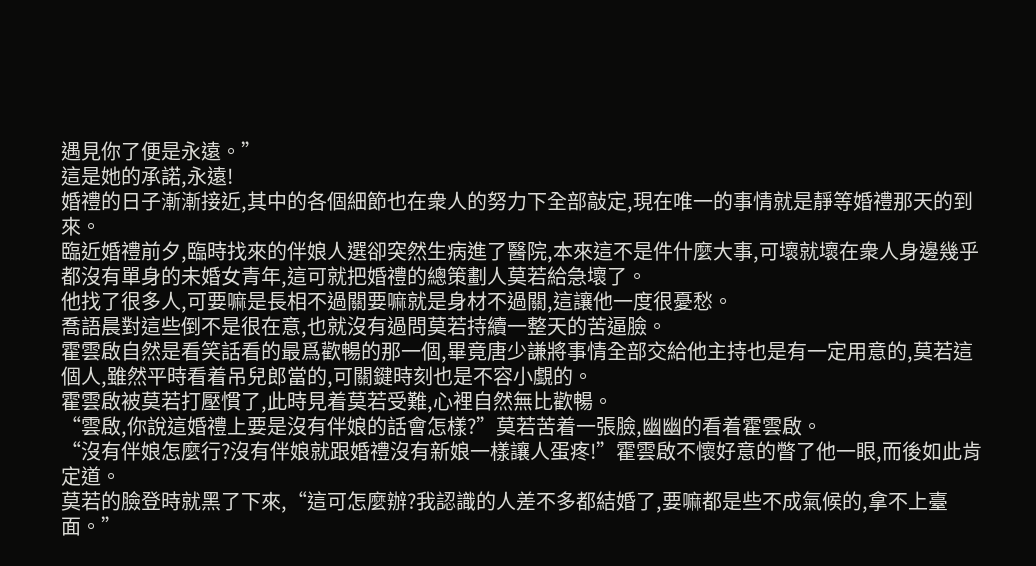遇見你了便是永遠。”
這是她的承諾,永遠!
婚禮的日子漸漸接近,其中的各個細節也在衆人的努力下全部敲定,現在唯一的事情就是靜等婚禮那天的到來。
臨近婚禮前夕,臨時找來的伴娘人選卻突然生病進了醫院,本來這不是件什麼大事,可壞就壞在衆人身邊幾乎都沒有單身的未婚女青年,這可就把婚禮的總策劃人莫若給急壞了。
他找了很多人,可要嘛是長相不過關要嘛就是身材不過關,這讓他一度很憂愁。
喬語晨對這些倒不是很在意,也就沒有過問莫若持續一整天的苦逼臉。
霍雲啟自然是看笑話看的最爲歡暢的那一個,畢竟唐少謙將事情全部交給他主持也是有一定用意的,莫若這個人,雖然平時看着吊兒郎當的,可關鍵時刻也是不容小覷的。
霍雲啟被莫若打壓慣了,此時見着莫若受難,心裡自然無比歡暢。
“雲啟,你說這婚禮上要是沒有伴娘的話會怎樣?”莫若苦着一張臉,幽幽的看着霍雲啟。
“沒有伴娘怎麼行?沒有伴娘就跟婚禮沒有新娘一樣讓人蛋疼!”霍雲啟不懷好意的瞥了他一眼,而後如此肯定道。
莫若的臉登時就黑了下來,“這可怎麼辦?我認識的人差不多都結婚了,要嘛都是些不成氣候的,拿不上臺面。”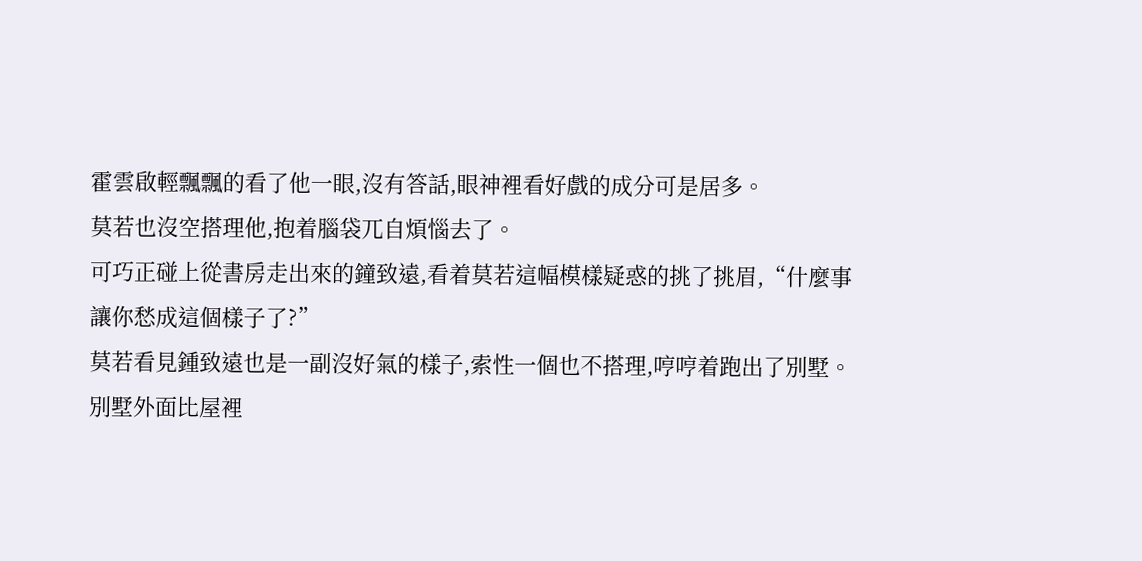霍雲啟輕飄飄的看了他一眼,沒有答話,眼神裡看好戲的成分可是居多。
莫若也沒空搭理他,抱着腦袋兀自煩惱去了。
可巧正碰上從書房走出來的鐘致遠,看着莫若這幅模樣疑惑的挑了挑眉,“什麼事讓你愁成這個樣子了?”
莫若看見鍾致遠也是一副沒好氣的樣子,索性一個也不搭理,哼哼着跑出了別墅。
別墅外面比屋裡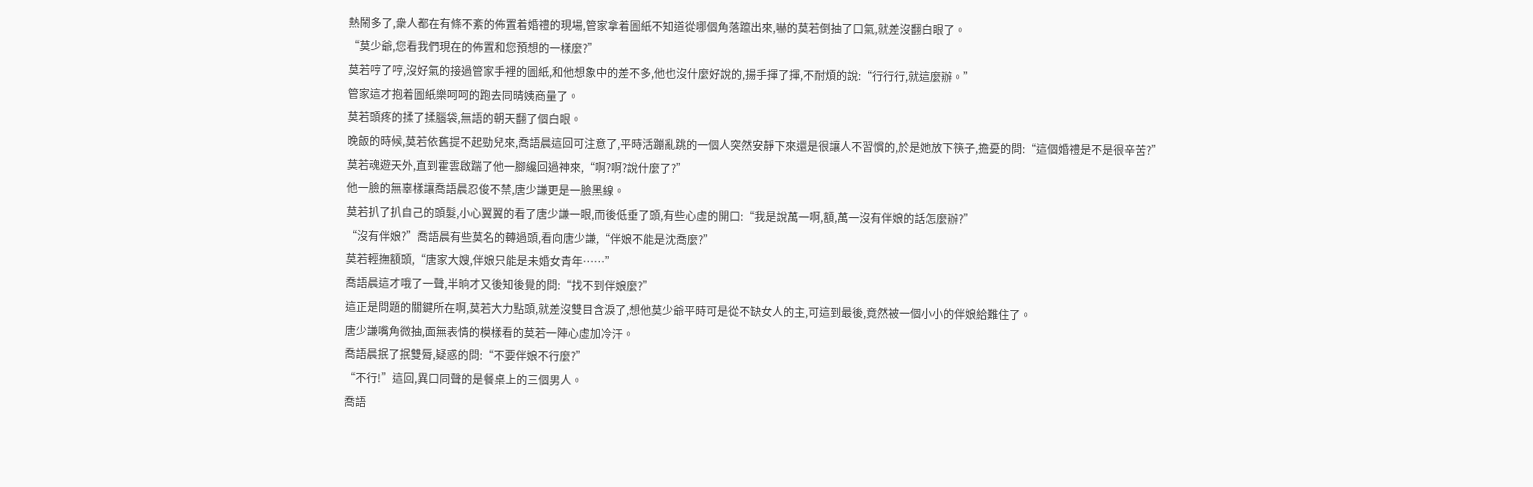熱鬧多了,衆人都在有條不紊的佈置着婚禮的現場,管家拿着圖紙不知道從哪個角落躥出來,嚇的莫若倒抽了口氣,就差沒翻白眼了。
“莫少爺,您看我們現在的佈置和您預想的一樣麼?”
莫若哼了哼,沒好氣的接過管家手裡的圖紙,和他想象中的差不多,他也沒什麼好說的,揚手揮了揮,不耐煩的說:“行行行,就這麼辦。”
管家這才抱着圖紙樂呵呵的跑去同晴姨商量了。
莫若頭疼的揉了揉腦袋,無語的朝天翻了個白眼。
晚飯的時候,莫若依舊提不起勁兒來,喬語晨這回可注意了,平時活蹦亂跳的一個人突然安靜下來還是很讓人不習慣的,於是她放下筷子,擔憂的問:“這個婚禮是不是很辛苦?”
莫若魂遊天外,直到霍雲啟踹了他一腳纔回過神來,“啊?啊?說什麼了?”
他一臉的無辜樣讓喬語晨忍俊不禁,唐少謙更是一臉黑線。
莫若扒了扒自己的頭髮,小心翼翼的看了唐少謙一眼,而後低垂了頭,有些心虛的開口:“我是說萬一啊,額,萬一沒有伴娘的話怎麼辦?”
“沒有伴娘?”喬語晨有些莫名的轉過頭,看向唐少謙,“伴娘不能是沈喬麼?”
莫若輕撫額頭,“唐家大嫂,伴娘只能是未婚女青年……”
喬語晨這才哦了一聲,半晌才又後知後覺的問:“找不到伴娘麼?”
這正是問題的關鍵所在啊,莫若大力點頭,就差沒雙目含淚了,想他莫少爺平時可是從不缺女人的主,可這到最後,竟然被一個小小的伴娘給難住了。
唐少謙嘴角微抽,面無表情的模樣看的莫若一陣心虛加冷汗。
喬語晨抿了抿雙脣,疑惑的問:“不要伴娘不行麼?”
“不行!”這回,異口同聲的是餐桌上的三個男人。
喬語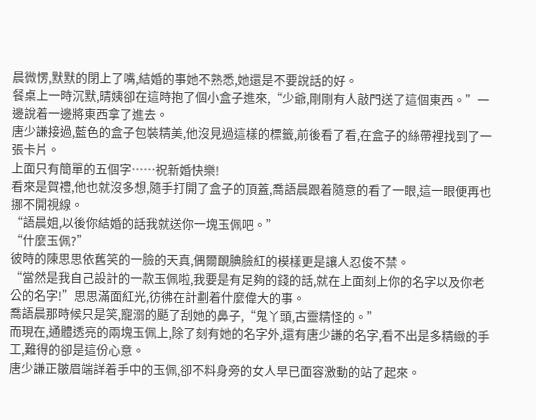晨微愣,默默的閉上了嘴,結婚的事她不熟悉,她還是不要說話的好。
餐桌上一時沉默,晴姨卻在這時抱了個小盒子進來,“少爺,剛剛有人敲門送了這個東西。”一邊說着一邊將東西拿了進去。
唐少謙接過,藍色的盒子包裝精美,他沒見過這樣的標籤,前後看了看,在盒子的絲帶裡找到了一張卡片。
上面只有簡單的五個字……祝新婚快樂!
看來是賀禮,他也就沒多想,隨手打開了盒子的頂蓋,喬語晨跟着隨意的看了一眼,這一眼便再也挪不開視線。
“語晨姐,以後你結婚的話我就送你一塊玉佩吧。”
“什麼玉佩?”
彼時的陳思思依舊笑的一臉的天真,偶爾靦腆臉紅的模樣更是讓人忍俊不禁。
“當然是我自己設計的一款玉佩啦,我要是有足夠的錢的話,就在上面刻上你的名字以及你老公的名字!”思思滿面紅光,彷彿在計劃着什麼偉大的事。
喬語晨那時候只是笑,寵溺的颳了刮她的鼻子,“鬼丫頭,古靈精怪的。”
而現在,通體透亮的兩塊玉佩上,除了刻有她的名字外,還有唐少謙的名字,看不出是多精緻的手工,難得的卻是這份心意。
唐少謙正皺眉端詳着手中的玉佩,卻不料身旁的女人早已面容激動的站了起來。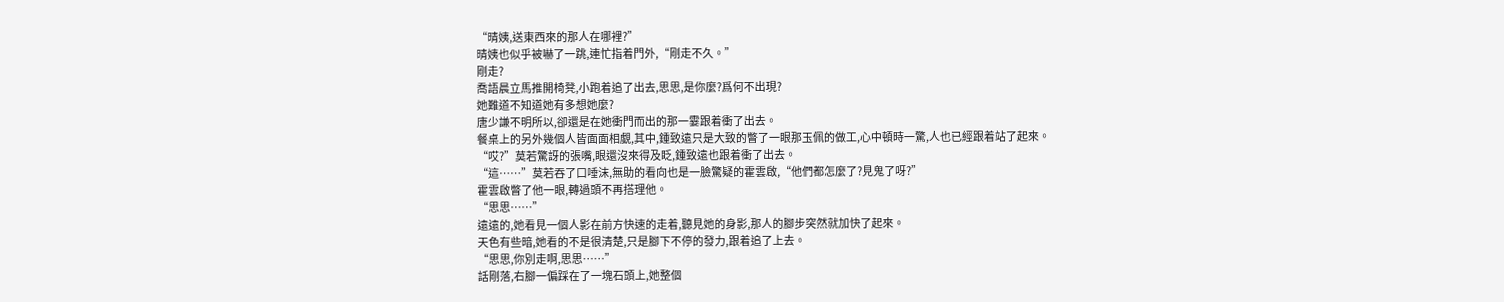“晴姨,送東西來的那人在哪裡?”
晴姨也似乎被嚇了一跳,連忙指着門外,“剛走不久。”
剛走?
喬語晨立馬推開椅凳,小跑着追了出去,思思,是你麼?爲何不出現?
她難道不知道她有多想她麼?
唐少謙不明所以,卻還是在她衝門而出的那一霎跟着衝了出去。
餐桌上的另外幾個人皆面面相覷,其中,鍾致遠只是大致的瞥了一眼那玉佩的做工,心中頓時一驚,人也已經跟着站了起來。
“哎?”莫若驚訝的張嘴,眼還沒來得及眨,鍾致遠也跟着衝了出去。
“這……”莫若吞了口唾沫,無助的看向也是一臉驚疑的霍雲啟,“他們都怎麼了?見鬼了呀?”
霍雲啟瞥了他一眼,轉過頭不再搭理他。
“思思……”
遠遠的,她看見一個人影在前方快速的走着,聽見她的身影,那人的腳步突然就加快了起來。
天色有些暗,她看的不是很清楚,只是腳下不停的發力,跟着追了上去。
“思思,你別走啊,思思……”
話剛落,右腳一偏踩在了一塊石頭上,她整個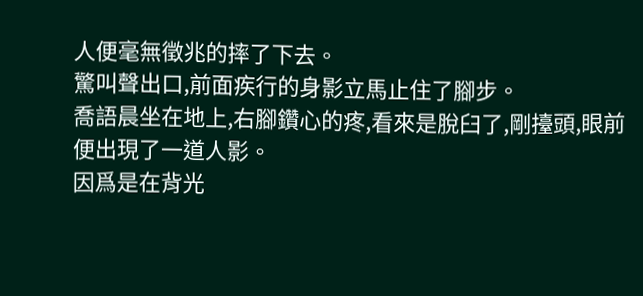人便毫無徵兆的摔了下去。
驚叫聲出口,前面疾行的身影立馬止住了腳步。
喬語晨坐在地上,右腳鑽心的疼,看來是脫臼了,剛擡頭,眼前便出現了一道人影。
因爲是在背光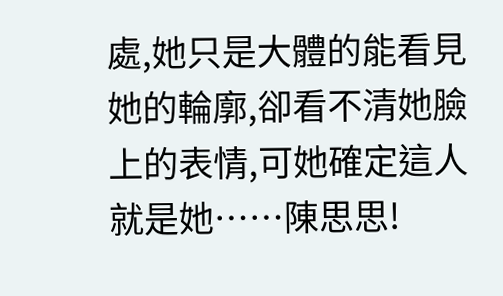處,她只是大體的能看見她的輪廓,卻看不清她臉上的表情,可她確定這人就是她……陳思思!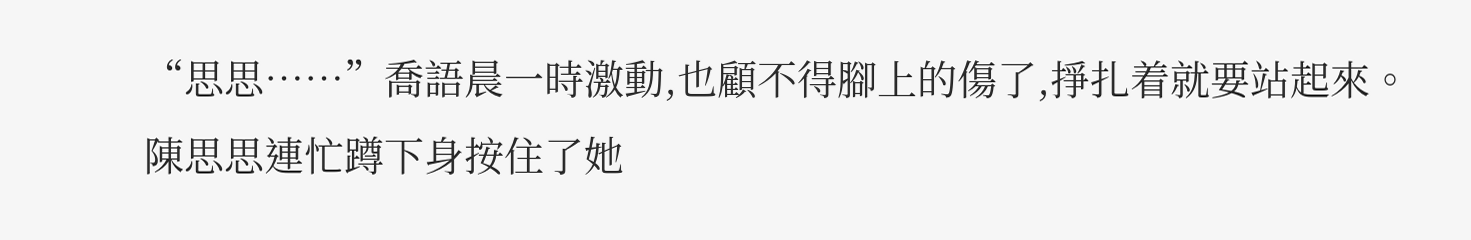“思思……”喬語晨一時激動,也顧不得腳上的傷了,掙扎着就要站起來。
陳思思連忙蹲下身按住了她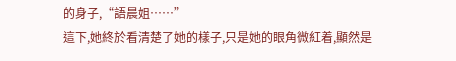的身子,“語晨姐……”
這下,她終於看清楚了她的樣子,只是她的眼角微紅着,顯然是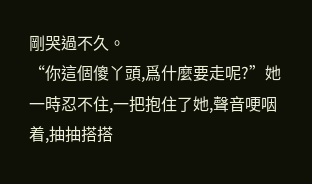剛哭過不久。
“你這個傻丫頭,爲什麼要走呢?”她一時忍不住,一把抱住了她,聲音哽咽着,抽抽搭搭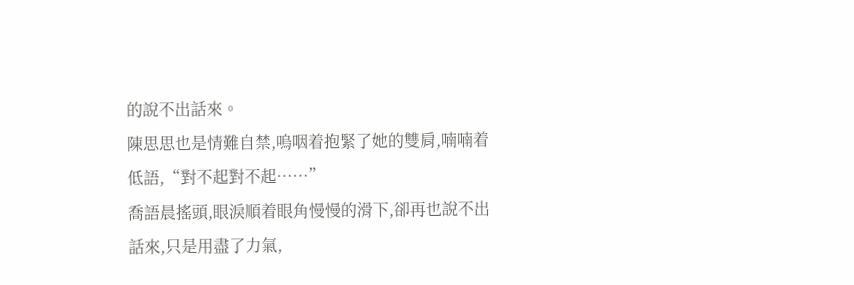的說不出話來。
陳思思也是情難自禁,嗚咽着抱緊了她的雙肩,喃喃着低語,“對不起對不起……”
喬語晨搖頭,眼淚順着眼角慢慢的滑下,卻再也說不出話來,只是用盡了力氣,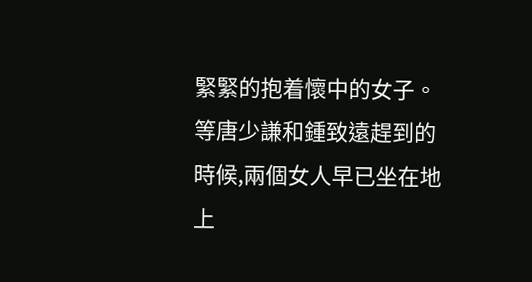緊緊的抱着懷中的女子。
等唐少謙和鍾致遠趕到的時候,兩個女人早已坐在地上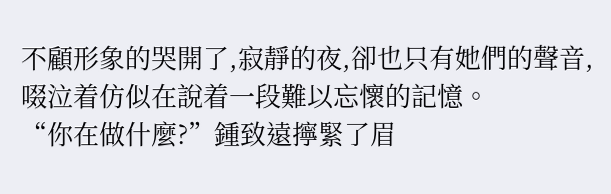不顧形象的哭開了,寂靜的夜,卻也只有她們的聲音,啜泣着仿似在說着一段難以忘懷的記憶。
“你在做什麼?”鍾致遠擰緊了眉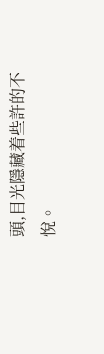頭,目光隱藏着些許的不悅。